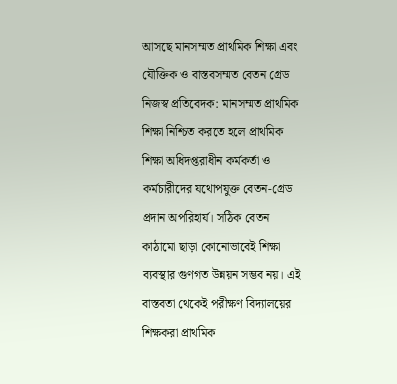আসছে মানসম্মত প্রাথমিক শিক্ষা এবং যৌক্তিক ও বাস্তবসম্মত বেতন গ্রেড
নিজস্ব প্রতিবেদক: মানসম্মত প্রাথমিক শিক্ষা নিশ্চিত করতে হলে প্রাথমিক শিক্ষা অধিদপ্তরাধীন কর্মকর্তা ও কর্মচারীদের যথোপযুক্ত বেতন-গ্রেড প্রদান অপরিহার্য। সঠিক বেতন কাঠামো ছাড়া কোনোভাবেই শিক্ষা ব্যবস্থার গুণগত উন্নয়ন সম্ভব নয়। এই বাস্তবতা থেকেই পরীক্ষণ বিদ্যালয়ের শিক্ষকরা প্রাথমিক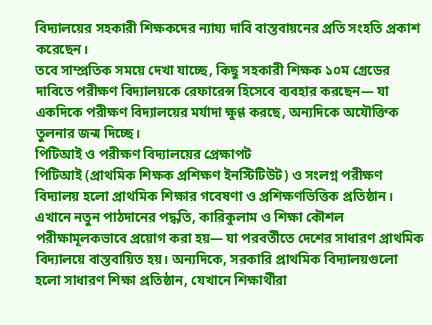বিদ্যালয়ের সহকারী শিক্ষকদের ন্যায্য দাবি বাস্তবায়নের প্রতি সংহতি প্রকাশ করেছেন।
তবে সাম্প্রতিক সময়ে দেখা যাচ্ছে, কিছু সহকারী শিক্ষক ১০ম গ্রেডের দাবিতে পরীক্ষণ বিদ্যালয়কে রেফারেন্স হিসেবে ব্যবহার করছেন— যা একদিকে পরীক্ষণ বিদ্যালয়ের মর্যাদা ক্ষুণ্ণ করছে, অন্যদিকে অযৌক্তিক তুলনার জন্ম দিচ্ছে।
পিটিআই ও পরীক্ষণ বিদ্যালয়ের প্রেক্ষাপট
পিটিআই (প্রাথমিক শিক্ষক প্রশিক্ষণ ইনস্টিটিউট) ও সংলগ্ন পরীক্ষণ বিদ্যালয় হলো প্রাথমিক শিক্ষার গবেষণা ও প্রশিক্ষণভিত্তিক প্রতিষ্ঠান। এখানে নতুন পাঠদানের পদ্ধতি, কারিকুলাম ও শিক্ষা কৌশল পরীক্ষামূলকভাবে প্রয়োগ করা হয়— যা পরবর্তীতে দেশের সাধারণ প্রাথমিক বিদ্যালয়ে বাস্তবায়িত হয়। অন্যদিকে, সরকারি প্রাথমিক বিদ্যালয়গুলো হলো সাধারণ শিক্ষা প্রতিষ্ঠান, যেখানে শিক্ষার্থীরা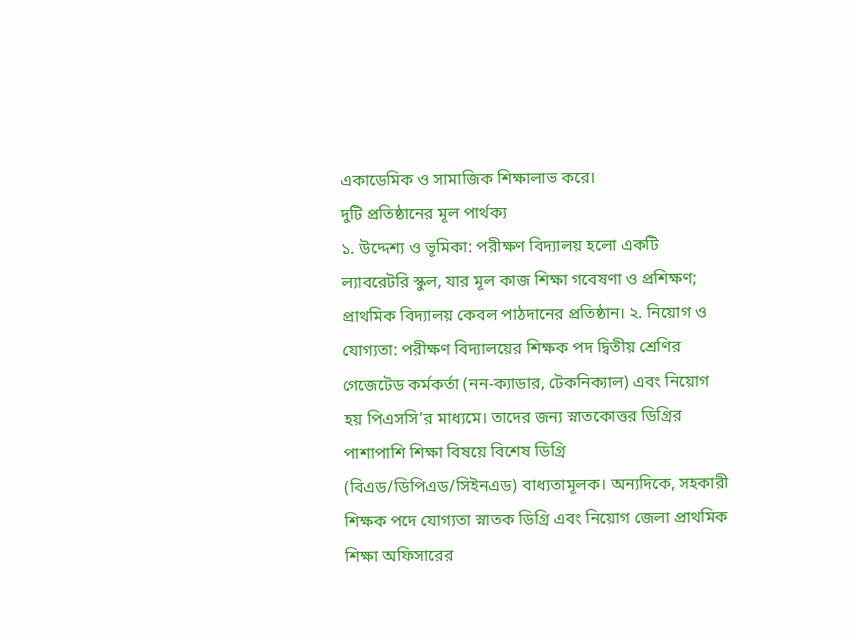একাডেমিক ও সামাজিক শিক্ষালাভ করে।
দুটি প্রতিষ্ঠানের মূল পার্থক্য
১. উদ্দেশ্য ও ভূমিকা: পরীক্ষণ বিদ্যালয় হলো একটি ল্যাবরেটরি স্কুল, যার মূল কাজ শিক্ষা গবেষণা ও প্রশিক্ষণ; প্রাথমিক বিদ্যালয় কেবল পাঠদানের প্রতিষ্ঠান। ২. নিয়োগ ও যোগ্যতা: পরীক্ষণ বিদ্যালয়ের শিক্ষক পদ দ্বিতীয় শ্রেণির গেজেটেড কর্মকর্তা (নন-ক্যাডার, টেকনিক্যাল) এবং নিয়োগ হয় পিএসসি’র মাধ্যমে। তাদের জন্য স্নাতকোত্তর ডিগ্রির পাশাপাশি শিক্ষা বিষয়ে বিশেষ ডিগ্রি (বিএড/ডিপিএড/সিইনএড) বাধ্যতামূলক। অন্যদিকে, সহকারী শিক্ষক পদে যোগ্যতা স্নাতক ডিগ্রি এবং নিয়োগ জেলা প্রাথমিক শিক্ষা অফিসারের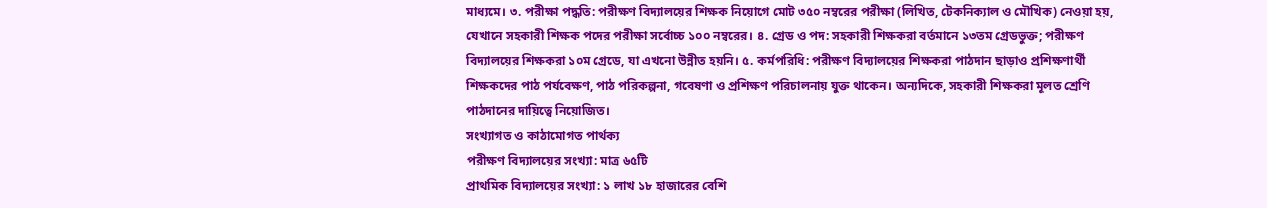মাধ্যমে। ৩. পরীক্ষা পদ্ধতি: পরীক্ষণ বিদ্যালয়ের শিক্ষক নিয়োগে মোট ৩৫০ নম্বরের পরীক্ষা (লিখিত, টেকনিক্যাল ও মৌখিক) নেওয়া হয়, যেখানে সহকারী শিক্ষক পদের পরীক্ষা সর্বোচ্চ ১০০ নম্বরের। ৪. গ্রেড ও পদ: সহকারী শিক্ষকরা বর্তমানে ১৩তম গ্রেডভুক্ত; পরীক্ষণ বিদ্যালয়ের শিক্ষকরা ১০ম গ্রেডে, যা এখনো উন্নীত হয়নি। ৫. কর্মপরিধি: পরীক্ষণ বিদ্যালয়ের শিক্ষকরা পাঠদান ছাড়াও প্রশিক্ষণার্থী শিক্ষকদের পাঠ পর্যবেক্ষণ, পাঠ পরিকল্পনা, গবেষণা ও প্রশিক্ষণ পরিচালনায় যুক্ত থাকেন। অন্যদিকে, সহকারী শিক্ষকরা মূলত শ্রেণি পাঠদানের দায়িত্বে নিয়োজিত।
সংখ্যাগত ও কাঠামোগত পার্থক্য
পরীক্ষণ বিদ্যালয়ের সংখ্যা: মাত্র ৬৫টি
প্রাথমিক বিদ্যালয়ের সংখ্যা: ১ লাখ ১৮ হাজারের বেশি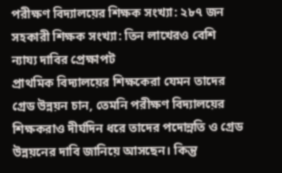পরীক্ষণ বিদ্যালয়ের শিক্ষক সংখ্যা: ২৮৭ জন
সহকারী শিক্ষক সংখ্যা: তিন লাখেরও বেশি
ন্যায্য দাবির প্রেক্ষাপট
প্রাথমিক বিদ্যালয়ের শিক্ষকেরা যেমন তাদের গ্রেড উন্নয়ন চান, তেমনি পরীক্ষণ বিদ্যালয়ের শিক্ষকরাও দীর্ঘদিন ধরে তাদের পদোন্নতি ও গ্রেড উন্নয়নের দাবি জানিয়ে আসছেন। কিন্তু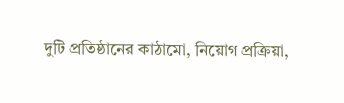দুটি প্রতিষ্ঠানের কাঠামো, নিয়োগ প্রক্রিয়া,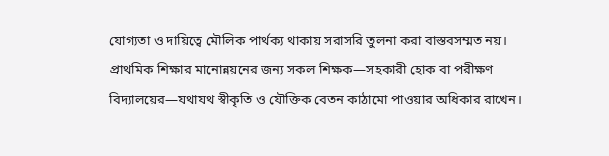যোগ্যতা ও দায়িত্বে মৌলিক পার্থক্য থাকায় সরাসরি তুলনা করা বাস্তবসম্মত নয়।
প্রাথমিক শিক্ষার মানোন্নয়নের জন্য সকল শিক্ষক—সহকারী হোক বা পরীক্ষণ বিদ্যালয়ের—যথাযথ স্বীকৃতি ও যৌক্তিক বেতন কাঠামো পাওয়ার অধিকার রাখেন।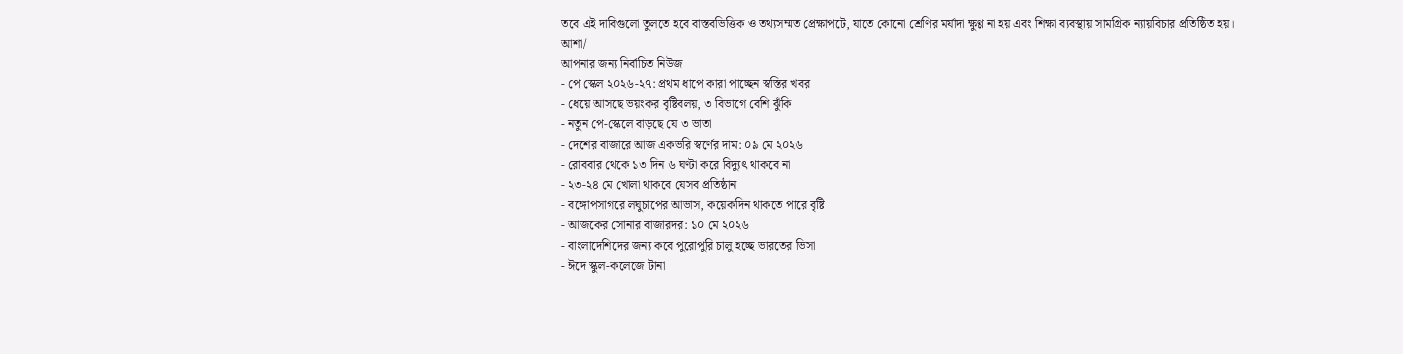তবে এই দাবিগুলো তুলতে হবে বাস্তবভিত্তিক ও তথ্যসম্মত প্রেক্ষাপটে, যাতে কোনো শ্রেণির মর্যাদা ক্ষুণ্ণ না হয় এবং শিক্ষা ব্যবস্থায় সামগ্রিক ন্যায়বিচার প্রতিষ্ঠিত হয়।
আশা/
আপনার জন্য নির্বাচিত নিউজ
- পে স্কেল ২০২৬-২৭: প্রথম ধাপে কারা পাচ্ছেন স্বস্তির খবর
- ধেয়ে আসছে ভয়ংকর বৃষ্টিবলয়, ৩ বিভাগে বেশি ঝুঁকি
- নতুন পে-স্কেলে বাড়ছে যে ৩ ভাতা
- দেশের বাজারে আজ একভরি স্বর্ণের দাম: ০৯ মে ২০২৬
- রোববার থেকে ১৩ দিন ৬ ঘণ্টা করে বিদ্যুৎ থাকবে না
- ২৩-২৪ মে খোলা থাকবে যেসব প্রতিষ্ঠান
- বঙ্গোপসাগরে লঘুচাপের আভাস, কয়েকদিন থাকতে পারে বৃষ্টি
- আজকের সোনার বাজারদর: ১০ মে ২০২৬
- বাংলাদেশিদের জন্য কবে পুরোপুরি চালু হচ্ছে ভারতের ভিসা
- ঈদে স্কুল-কলেজে টানা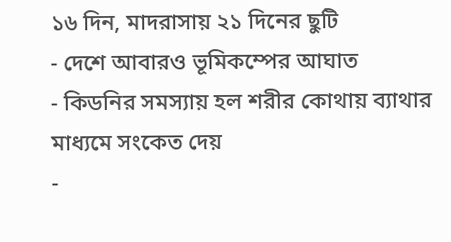১৬ দিন, মাদরাসায় ২১ দিনের ছুটি
- দেশে আবারও ভূমিকম্পের আঘাত
- কিডনির সমস্যায় হল শরীর কোথায় ব্যাথার মাধ্যমে সংকেত দেয়
-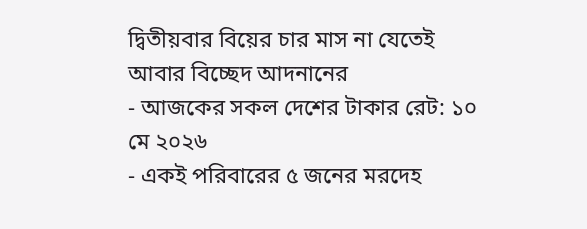দ্বিতীয়বার বিয়ের চার মাস না যেতেই আবার বিচ্ছেদ আদনানের
- আজকের সকল দেশের টাকার রেট: ১০ মে ২০২৬
- একই পরিবারের ৫ জনের মরদেহ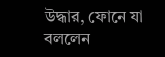উদ্ধার, ফোনে যা বললেন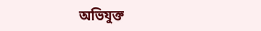অভিযুক্ত